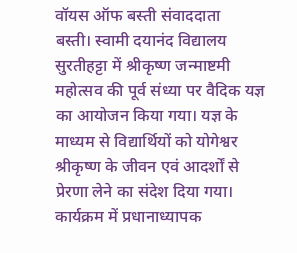वॉयस ऑफ बस्ती संवाददाता
बस्ती। स्वामी दयानंद विद्यालय सुरतीहट्टा में श्रीकृष्ण जन्माष्टमी महोत्सव की पूर्व संध्या पर वैदिक यज्ञ का आयोजन किया गया। यज्ञ के माध्यम से विद्यार्थियों को योगेश्वर श्रीकृष्ण के जीवन एवं आदर्शों से प्रेरणा लेने का संदेश दिया गया। कार्यक्रम में प्रधानाध्यापक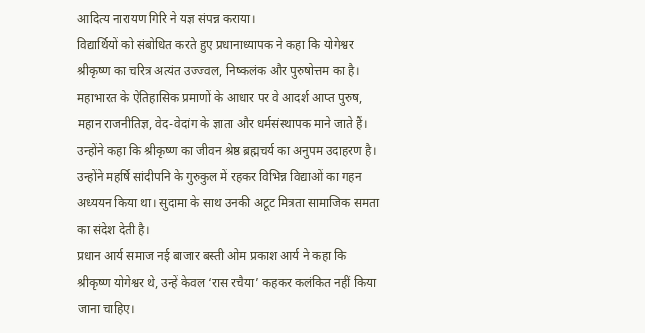आदित्य नारायण गिरि ने यज्ञ संपन्न कराया।
विद्यार्थियों को संबोधित करते हुए प्रधानाध्यापक ने कहा कि योगेश्वर श्रीकृष्ण का चरित्र अत्यंत उज्ज्वल, निष्कलंक और पुरुषोत्तम का है। महाभारत के ऐतिहासिक प्रमाणों के आधार पर वे आदर्श आप्त पुरुष, महान राजनीतिज्ञ, वेद-वेदांग के ज्ञाता और धर्मसंस्थापक माने जाते हैं। उन्होंने कहा कि श्रीकृष्ण का जीवन श्रेष्ठ ब्रह्मचर्य का अनुपम उदाहरण है। उन्होंने महर्षि सांदीपनि के गुरुकुल में रहकर विभिन्न विद्याओं का गहन अध्ययन किया था। सुदामा के साथ उनकी अटूट मित्रता सामाजिक समता का संदेश देती है।
प्रधान आर्य समाज नई बाजार बस्ती ओम प्रकाश आर्य ने कहा कि श्रीकृष्ण योगेश्वर थे, उन्हें केवल ‘रास रचैया’ कहकर कलंकित नहीं किया जाना चाहिए।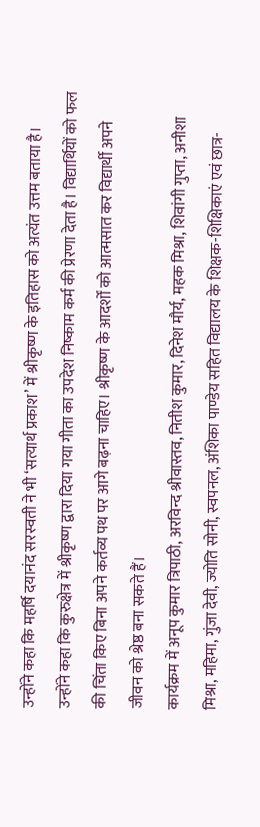उन्होंने कहा कि महर्षि दयानंद सरस्वती ने भी ‘सत्यार्थ प्रकाश’ में श्रीकृष्ण के इतिहास को अत्यंत उत्तम बताया है।
उन्होंने कहा कि कुरुक्षेत्र में श्रीकृष्ण द्वारा दिया गया गीता का उपदेश निष्काम कर्म की प्रेरणा देता है। विद्यार्थियों को फल की चिंता किए बिना अपने कर्तव्य पथ पर आगे बढ़ना चाहिए। श्रीकृष्ण के आदर्शों को आत्मसात कर विद्यार्थी अपने जीवन को श्रेष्ठ बना सकते हैं।
कार्यक्रम में अनूप कुमार त्रिपाठी, अरविन्द श्रीवास्तव, नितीश कुमार, दिनेश मौर्य, महक मिश्रा, शिवांगी गुप्ता, अनीशा मिश्रा, महिमा, गुंजा देवी, ज्योति सोनी, स्वपनल, अंशिका पाण्डेय सहित विद्यालय के शिक्षक-शिक्षिकाएं एवं छात्र-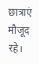छात्राएं मौजूद रहे।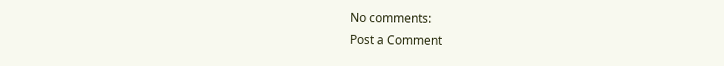No comments:
Post a Comment